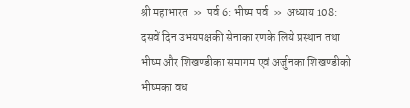श्री महाभारत  »  पर्व 6: भीष्म पर्व  »  अध्याय 108: दसवें दिन उभयपक्षकी सेनाका रणके लिये प्रस्थान तथा भीष्म और शिखण्डीका समागम एवं अर्जुनका शिखण्डीको भीष्मका वध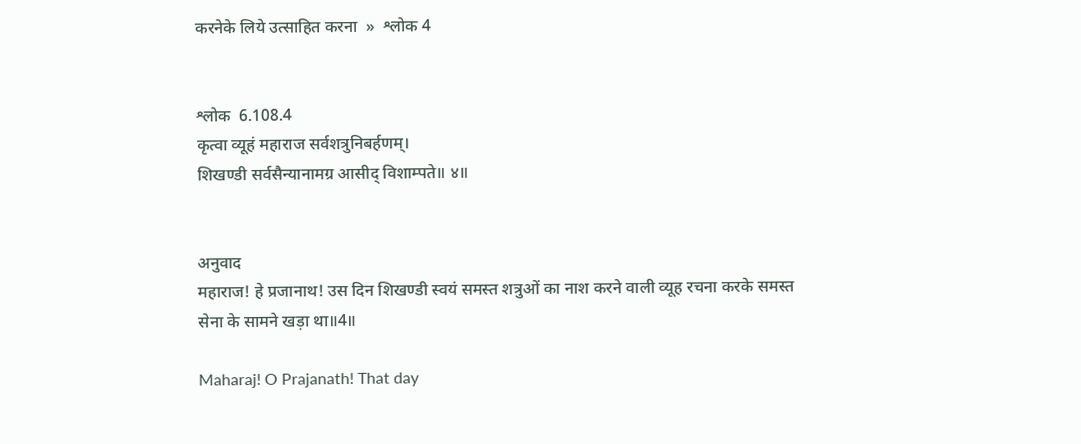करनेके लिये उत्साहित करना  »  श्लोक 4


श्लोक  6.108.4
कृत्वा व्यूहं महाराज सर्वशत्रुनिबर्हणम्।
शिखण्डी सर्वसैन्यानामग्र आसीद् विशाम्पते॥ ४॥


अनुवाद
महाराज! हे प्रजानाथ! उस दिन शिखण्डी स्वयं समस्त शत्रुओं का नाश करने वाली व्यूह रचना करके समस्त सेना के सामने खड़ा था॥4॥

Maharaj! O Prajanath! That day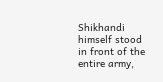Shikhandi himself stood in front of the entire army,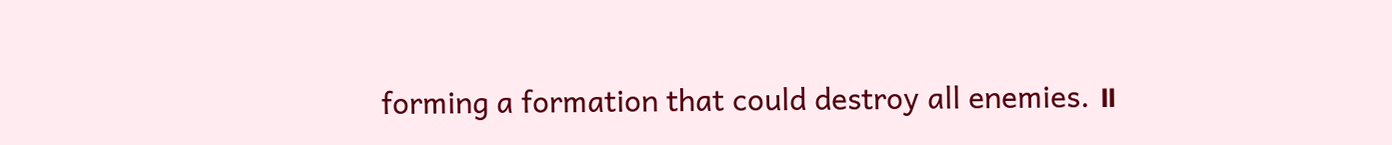forming a formation that could destroy all enemies. ॥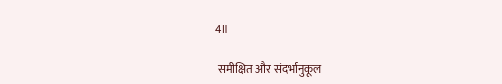4॥

 समीक्षित और संदर्भानुकूल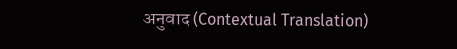अनुवाद (Contextual Translation)